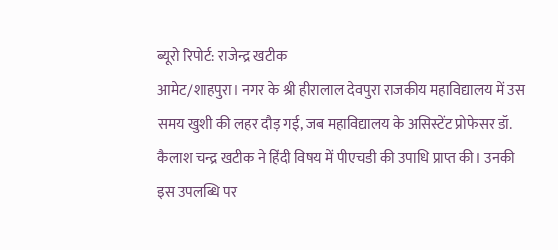ब्यूरो रिपोर्ट: राजेन्द्र खटीक
आमेट/शाहपुरा। नगर के श्री हीरालाल देवपुरा राजकीय महाविद्यालय में उस समय खुशी की लहर दौड़ गई, जब महाविद्यालय के असिस्टेंट प्रोफेसर डॉ. कैलाश चन्द्र खटीक ने हिंदी विषय में पीएचडी की उपाधि प्राप्त की। उनकी इस उपलब्धि पर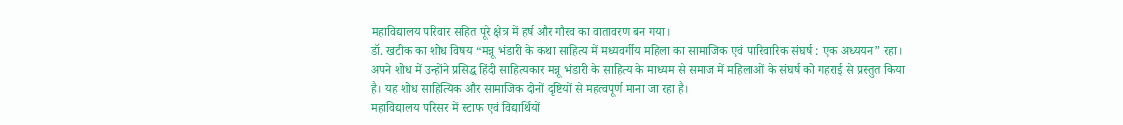महाविद्यालय परिवार सहित पूरे क्षेत्र में हर्ष और गौरव का वातावरण बन गया।
डॉ. खटीक का शोध विषय “मन्नू भंडारी के कथा साहित्य में मध्यवर्गीय महिला का सामाजिक एवं पारिवारिक संघर्ष : एक अध्ययन” रहा। अपने शोध में उन्होंने प्रसिद्ध हिंदी साहित्यकार मन्नू भंडारी के साहित्य के माध्यम से समाज में महिलाओं के संघर्ष को गहराई से प्रस्तुत किया है। यह शोध साहित्यिक और सामाजिक दोनों दृष्टियों से महत्वपूर्ण माना जा रहा है।
महाविद्यालय परिसर में स्टाफ एवं विद्यार्थियों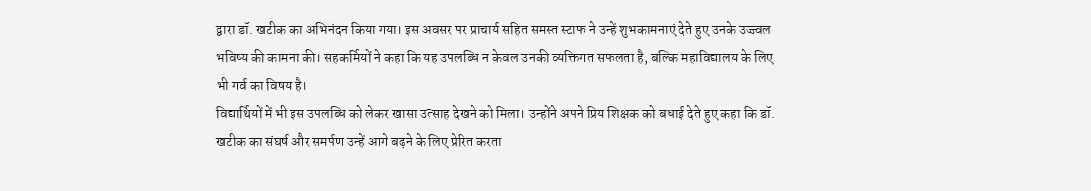द्वारा डॉ. खटीक का अभिनंदन किया गया। इस अवसर पर प्राचार्य सहित समस्त स्टाफ ने उन्हें शुभकामनाएं देते हुए उनके उज्ज्वल भविष्य की कामना की। सहकर्मियों ने कहा कि यह उपलब्धि न केवल उनकी व्यक्तिगत सफलता है, बल्कि महाविद्यालय के लिए भी गर्व का विषय है।
विद्यार्थियों में भी इस उपलब्धि को लेकर खासा उत्साह देखने को मिला। उन्होंने अपने प्रिय शिक्षक को बधाई देते हुए कहा कि डॉ. खटीक का संघर्ष और समर्पण उन्हें आगे बढ़ने के लिए प्रेरित करता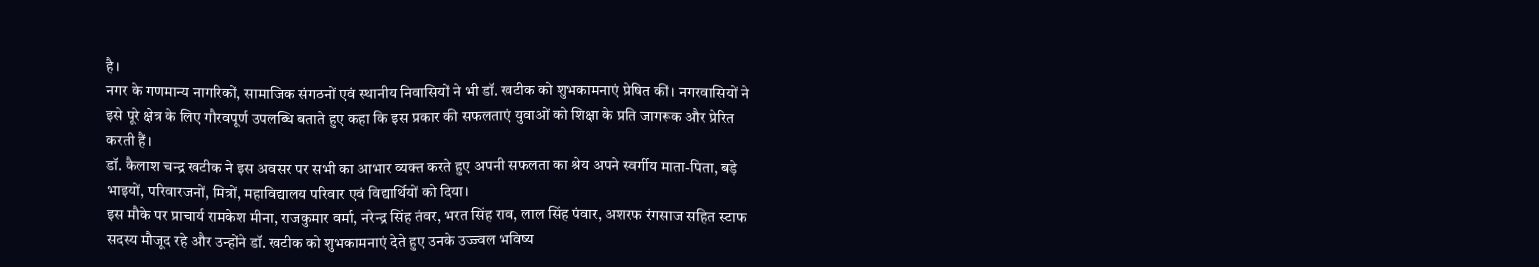है।
नगर के गणमान्य नागरिकों, सामाजिक संगठनों एवं स्थानीय निवासियों ने भी डॉ. खटीक को शुभकामनाएं प्रेषित कीं। नगरवासियों ने इसे पूरे क्षेत्र के लिए गौरवपूर्ण उपलब्धि बताते हुए कहा कि इस प्रकार की सफलताएं युवाओं को शिक्षा के प्रति जागरूक और प्रेरित करती हैं।
डॉ. कैलाश चन्द्र खटीक ने इस अवसर पर सभी का आभार व्यक्त करते हुए अपनी सफलता का श्रेय अपने स्वर्गीय माता-पिता, बड़े भाइयों, परिवारजनों, मित्रों, महाविद्यालय परिवार एवं विद्यार्थियों को दिया।
इस मौके पर प्राचार्य रामकेश मीना, राजकुमार वर्मा, नरेन्द्र सिंह तंवर, भरत सिंह राव, लाल सिंह पंवार, अशरफ रंगसाज सहित स्टाफ सदस्य मौजूद रहे और उन्होंने डॉ. खटीक को शुभकामनाएं देते हुए उनके उज्ज्वल भविष्य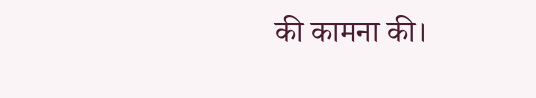की कामना की।